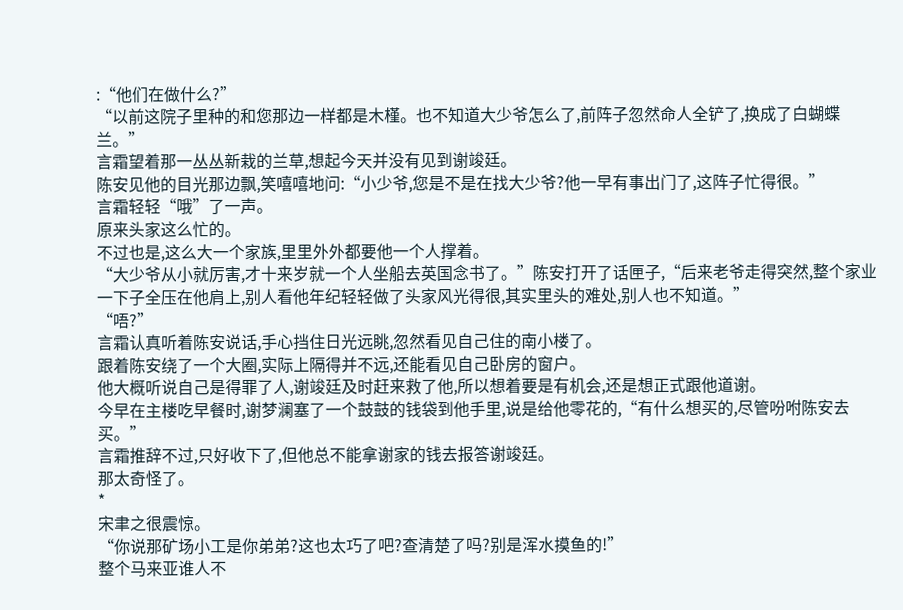:“他们在做什么?”
“以前这院子里种的和您那边一样都是木槿。也不知道大少爷怎么了,前阵子忽然命人全铲了,换成了白蝴蝶兰。”
言霜望着那一丛丛新栽的兰草,想起今天并没有见到谢竣廷。
陈安见他的目光那边飘,笑嘻嘻地问:“小少爷,您是不是在找大少爷?他一早有事出门了,这阵子忙得很。”
言霜轻轻“哦”了一声。
原来头家这么忙的。
不过也是,这么大一个家族,里里外外都要他一个人撑着。
“大少爷从小就厉害,才十来岁就一个人坐船去英国念书了。”陈安打开了话匣子,“后来老爷走得突然,整个家业一下子全压在他肩上,别人看他年纪轻轻做了头家风光得很,其实里头的难处,别人也不知道。”
“唔?”
言霜认真听着陈安说话,手心挡住日光远眺,忽然看见自己住的南小楼了。
跟着陈安绕了一个大圈,实际上隔得并不远,还能看见自己卧房的窗户。
他大概听说自己是得罪了人,谢竣廷及时赶来救了他,所以想着要是有机会,还是想正式跟他道谢。
今早在主楼吃早餐时,谢梦澜塞了一个鼓鼓的钱袋到他手里,说是给他零花的,“有什么想买的,尽管吩咐陈安去买。”
言霜推辞不过,只好收下了,但他总不能拿谢家的钱去报答谢竣廷。
那太奇怪了。
*
宋聿之很震惊。
“你说那矿场小工是你弟弟?这也太巧了吧?查清楚了吗?别是浑水摸鱼的!”
整个马来亚谁人不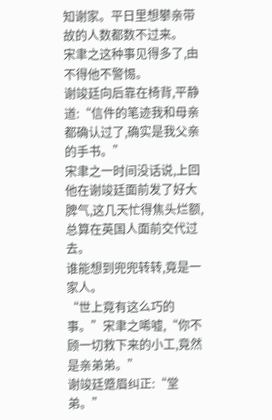知谢家。平日里想攀亲带故的人数都数不过来。
宋聿之这种事见得多了,由不得他不警惕。
谢竣廷向后靠在椅背,平静道:“信件的笔迹我和母亲都确认过了,确实是我父亲的手书。”
宋聿之一时间没话说,上回他在谢竣廷面前发了好大脾气,这几天忙得焦头烂额,总算在英国人面前交代过去。
谁能想到兜兜转转,竟是一家人。
“世上竟有这么巧的事。”宋聿之唏嘘,“你不顾一切救下来的小工,竟然是亲弟弟。”
谢竣廷蹙眉纠正:“堂弟。”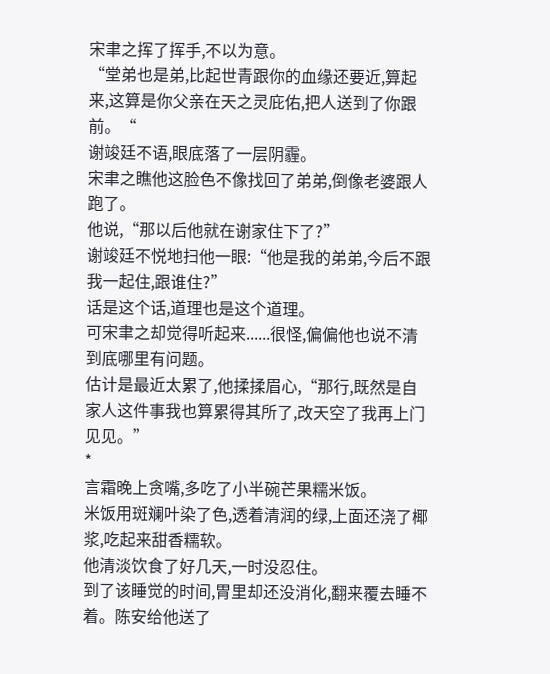宋聿之挥了挥手,不以为意。
“堂弟也是弟,比起世青跟你的血缘还要近,算起来,这算是你父亲在天之灵庇佑,把人送到了你跟前。“
谢竣廷不语,眼底落了一层阴霾。
宋聿之瞧他这脸色不像找回了弟弟,倒像老婆跟人跑了。
他说,“那以后他就在谢家住下了?”
谢竣廷不悦地扫他一眼:“他是我的弟弟,今后不跟我一起住,跟谁住?”
话是这个话,道理也是这个道理。
可宋聿之却觉得听起来......很怪,偏偏他也说不清到底哪里有问题。
估计是最近太累了,他揉揉眉心,“那行,既然是自家人这件事我也算累得其所了,改天空了我再上门见见。”
*
言霜晚上贪嘴,多吃了小半碗芒果糯米饭。
米饭用斑斓叶染了色,透着清润的绿,上面还浇了椰浆,吃起来甜香糯软。
他清淡饮食了好几天,一时没忍住。
到了该睡觉的时间,胃里却还没消化,翻来覆去睡不着。陈安给他送了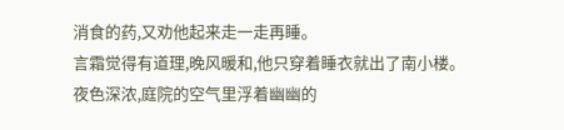消食的药,又劝他起来走一走再睡。
言霜觉得有道理,晚风暖和,他只穿着睡衣就出了南小楼。
夜色深浓,庭院的空气里浮着幽幽的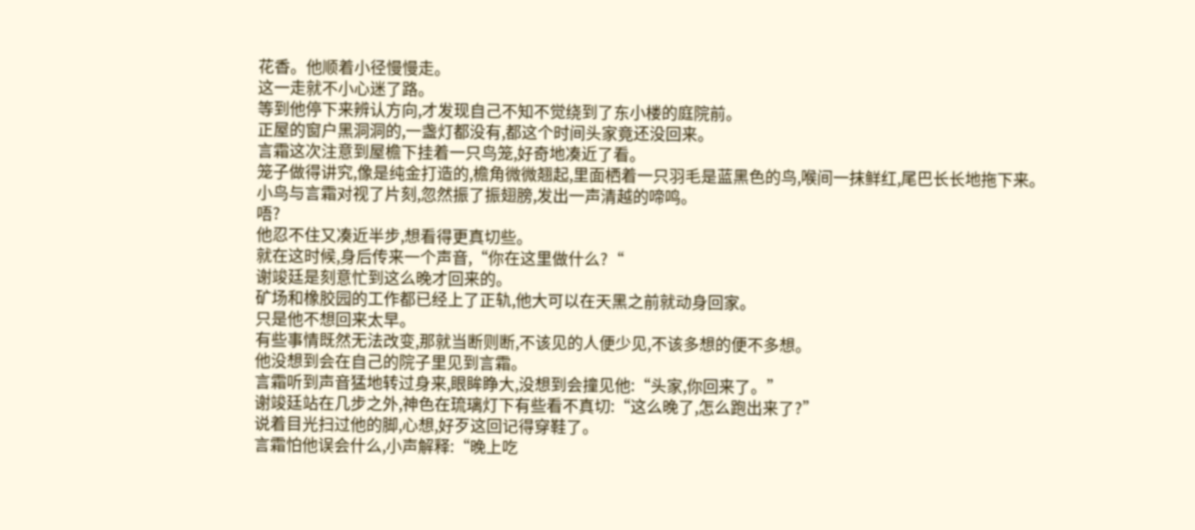花香。他顺着小径慢慢走。
这一走就不小心迷了路。
等到他停下来辨认方向,才发现自己不知不觉绕到了东小楼的庭院前。
正屋的窗户黑洞洞的,一盏灯都没有,都这个时间头家竟还没回来。
言霜这次注意到屋檐下挂着一只鸟笼,好奇地凑近了看。
笼子做得讲究,像是纯金打造的,檐角微微翘起,里面栖着一只羽毛是蓝黑色的鸟,喉间一抹鲜红,尾巴长长地拖下来。
小鸟与言霜对视了片刻,忽然振了振翅膀,发出一声清越的啼鸣。
唔?
他忍不住又凑近半步,想看得更真切些。
就在这时候,身后传来一个声音,“你在这里做什么?“
谢竣廷是刻意忙到这么晚才回来的。
矿场和橡胶园的工作都已经上了正轨,他大可以在天黑之前就动身回家。
只是他不想回来太早。
有些事情既然无法改变,那就当断则断,不该见的人便少见,不该多想的便不多想。
他没想到会在自己的院子里见到言霜。
言霜听到声音猛地转过身来,眼眸睁大,没想到会撞见他:“头家,你回来了。”
谢竣廷站在几步之外,神色在琉璃灯下有些看不真切:“这么晚了,怎么跑出来了?”
说着目光扫过他的脚,心想,好歹这回记得穿鞋了。
言霜怕他误会什么,小声解释:“晚上吃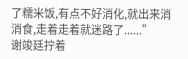了糯米饭,有点不好消化,就出来消消食,走着走着就迷路了......”
谢竣廷拧着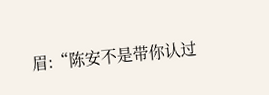眉:“陈安不是带你认过